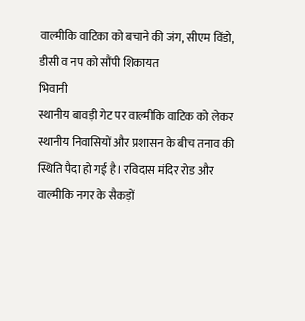वाल्मीकि वाटिका को बचाने की जंग, सीएम विंडो, डीसी व नप को सौंपी शिकायत
भिवानी
स्थानीय बावड़ी गेट पर वाल्मीकि वाटिक को लेकर स्थानीय निवासियों और प्रशासन के बीच तनाव की स्थिति पैदा हो गई है। रविदास मंदिर रोड और वाल्मीकि नगर के सैकड़ों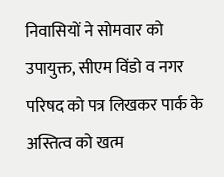निवासियों ने सोमवार को उपायुक्त, सीएम विंडो व नगर परिषद को पत्र लिखकर पार्क के अस्तित्व को खत्म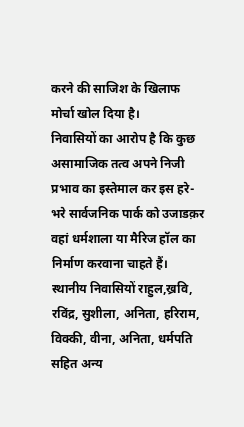करने की साजिश के खिलाफ मोर्चा खोल दिया है।
निवासियों का आरोप है कि कुछ असामाजिक तत्व अपने निजी प्रभाव का इस्तेमाल कर इस हरे-भरे सार्वजनिक पार्क को उजाडक़र वहां धर्मशाला या मैरिज हॉल का निर्माण करवाना चाहते हैं।
स्थानीय निवासियों राहुल,ख्रवि, रविंद्र, सुशीला, अनिता, हरिराम, विक्की, वीना, अनिता, धर्मपति सहित अन्य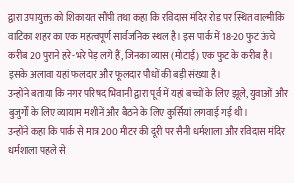द्वारा उपायुक्त को शिकायत सौंपी तथा कहा कि रविदास मंदिर रोड पर स्थित वाल्मीकि वाटिका शहर का एक महत्वपूर्ण सार्वजनिक स्थल है। इस पार्क में 18-20 फुट ऊंचे करीब 20 पुराने हरे-भरे पेड़ लगे हैं, जिनका व्यास (मोटाई) एक फुट के करीब है। इसके अलावा यहां फलदार और फूलदार पौधों की बड़ी संख्या है।
उन्होंने बताया कि नगर परिषद भिवानी द्वारा पूर्व में यहां बच्चों के लिए झूले, युवाओं और बुजुर्गों के लिए व्यायाम मशीनें और बैठने के लिए कुर्सियां लगवाई गई थी।
उन्होंने कहा कि पार्क से मात्र 200 मीटर की दूरी पर सैनी धर्मशाला और रविदास मंदिर धर्मशाला पहले से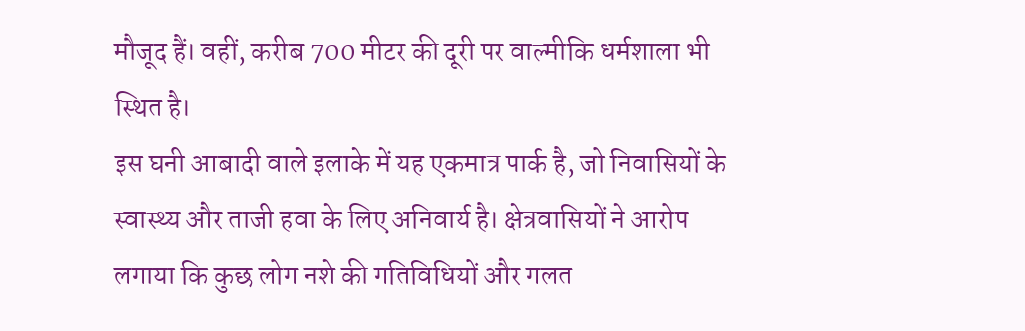मौजूद हैं। वहीं, करीब 700 मीटर की दूरी पर वाल्मीकि धर्मशाला भी स्थित है।
इस घनी आबादी वाले इलाके में यह एकमात्र पार्क है, जो निवासियों के स्वास्थ्य और ताजी हवा के लिए अनिवार्य है। क्षेत्रवासियों ने आरोप लगाया कि कुछ लोग नशे की गतिविधियों और गलत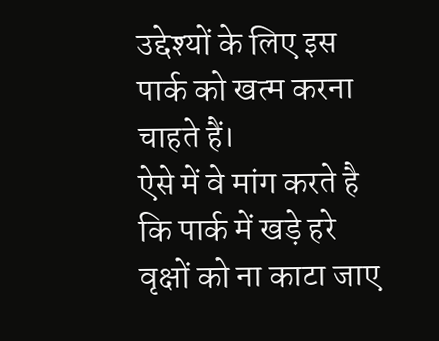उद्देश्यों के लिए इस पार्क को खत्म करना चाहते हैं।
ऐसे में वे मांग करते है कि पार्क में खड़े हरे वृक्षों को ना काटा जाए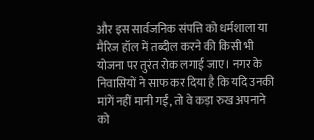और इस सार्वजनिक संपत्ति को धर्मशाला या मैरिज हॉल में तब्दील करने की किसी भी योजना पर तुरंत रोक लगाई जाए। नगर के निवासियों ने साफ कर दिया है कि यदि उनकी मांगें नहीं मानी गईं, तो वे कड़ा रुख अपनाने को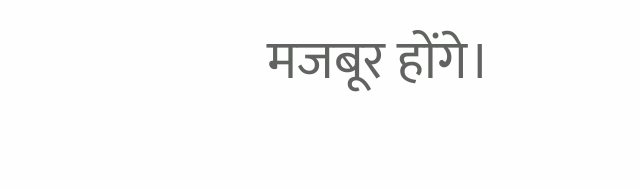मजबूर होंगे।